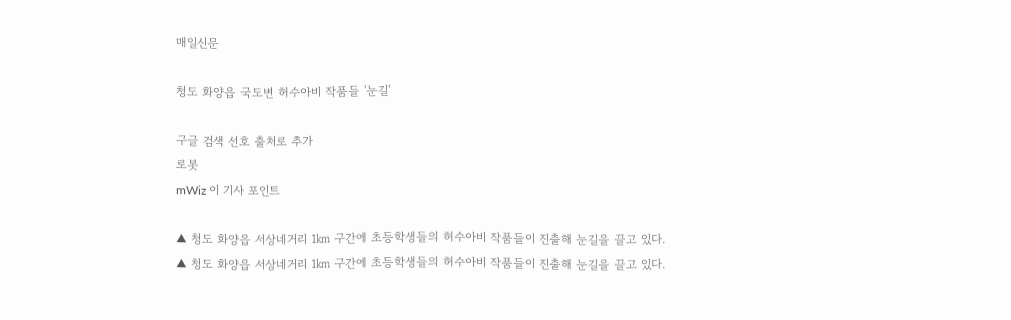매일신문

청도 화양읍 국도변 허수아비 작품들 '눈길'

구글 검색 선호 출처로 추가
로봇
mWiz 이 기사 포인트

▲ 청도 화양읍 서상네거리 1㎞ 구간에 초등학생들의 허수아비 작품들이 진출해 눈길을 끌고 있다.
▲ 청도 화양읍 서상네거리 1㎞ 구간에 초등학생들의 허수아비 작품들이 진출해 눈길을 끌고 있다.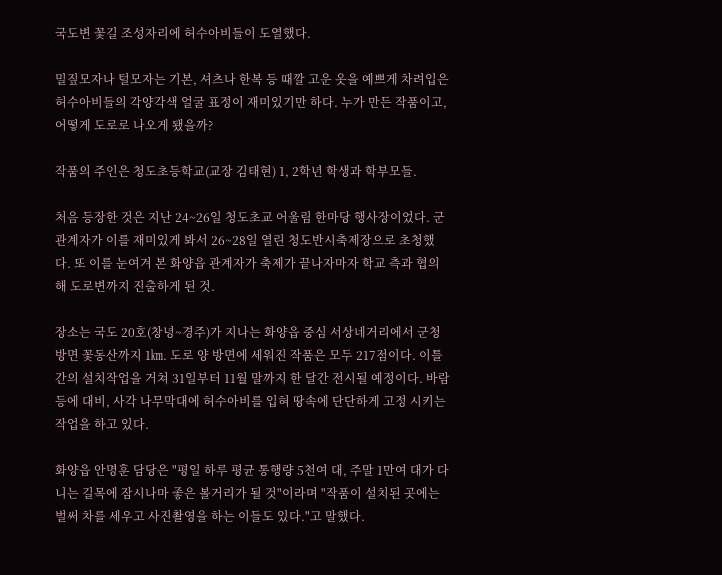국도변 꽃길 조성자리에 허수아비들이 도열했다.

밀짚모자나 털모자는 기본, 셔츠나 한복 등 때깔 고운 옷을 예쁘게 차려입은 허수아비들의 각양각색 얼굴 표정이 재미있기만 하다. 누가 만든 작품이고, 어떻게 도로로 나오게 됐을까?

작품의 주인은 청도초등학교(교장 김태현) 1, 2학년 학생과 학부모들.

처음 등장한 것은 지난 24~26일 청도초교 어울림 한마당 행사장이었다. 군 관계자가 이를 재미있게 봐서 26~28일 열린 청도반시축제장으로 초청했다. 또 이를 눈여겨 본 화양읍 관계자가 축제가 끝나자마자 학교 측과 협의해 도로변까지 진출하게 된 것.

장소는 국도 20호(창녕~경주)가 지나는 화양읍 중심 서상네거리에서 군청방면 꽃동산까지 1㎞. 도로 양 방면에 세워진 작품은 모두 217점이다. 이틀간의 설치작업을 거쳐 31일부터 11월 말까지 한 달간 전시될 예정이다. 바람 등에 대비, 사각 나무막대에 허수아비를 입혀 땅속에 단단하게 고정 시키는 작업을 하고 있다.

화양읍 안명훈 담당은 "평일 하루 평균 통행량 5천여 대, 주말 1만여 대가 다니는 길목에 잠시나마 좋은 볼거리가 될 것"이라며 "작품이 설치된 곳에는 벌써 차를 세우고 사진촬영을 하는 이들도 있다."고 말했다.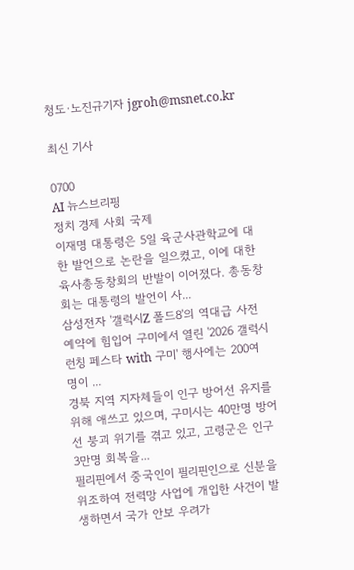청도·노진규기자 jgroh@msnet.co.kr

최신 기사

0700
AI 뉴스브리핑
정치 경제 사회 국제
이재명 대통령은 5일 육군사관학교에 대한 발언으로 논란을 일으켰고, 이에 대한 육사총동창회의 반발이 이어졌다. 총동창회는 대통령의 발언이 사...
삼성전자 '갤럭시Z 폴드8'의 역대급 사전예약에 힘입어 구미에서 열린 '2026 갤럭시 런칭 페스타 with 구미' 행사에는 200여 명이 ...
경북 지역 지자체들이 인구 방어선 유지를 위해 애쓰고 있으며, 구미시는 40만명 방어선 붕괴 위기를 겪고 있고, 고령군은 인구 3만명 회복을...
필리핀에서 중국인이 필리핀인으로 신분을 위조하여 전력망 사업에 개입한 사건이 발생하면서 국가 안보 우려가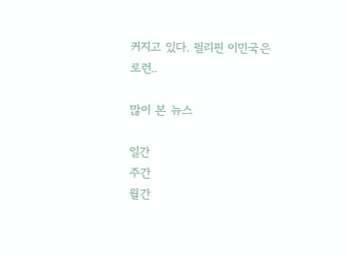커지고 있다. 필리핀 이민국은 로런..

많이 본 뉴스

일간
주간
월간